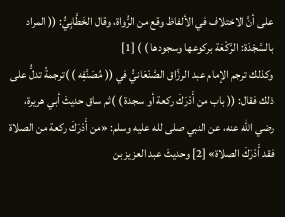على أنَّ الاختلاف في الألفاظ وقع من الرُّواة، وقال الخَطَّابِيُّ: (( المراد بالسَّجْدَة: الرَّكْعَة بركوعها وسجودها ) ) [1]
وكذلك ترجم الإمام عبد الرزَّاق الصَّنْعَانيُّ في (( مُصَنَّفِه ) )ترجمةً تدلُّ على ذلك فقال: (( باب من أَدْرَكَ ركعة أو سجدة ) )ثم ساق حديثَ أبي هريرة، رضي الله عنه، عن النبي صلى لله عليه وسلم: «من أَدْرَكَ ركعة من الصلاة فقد أَدْرَكَ الصلاة» [2] وحديثَ عبد العزيز بن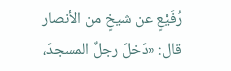رُفَيْعٍ عن شيخٍ من الأنصار قال: «دَخلَ رجلٌ المسجدَ،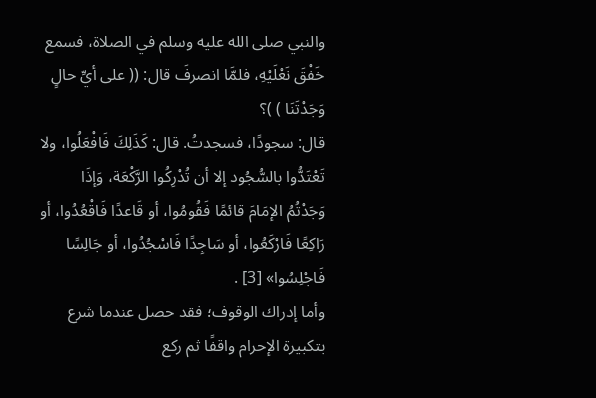والنبي صلى الله عليه وسلم في الصلاة، فسمع خَفْقَ نَعْلَيْهِ، فلمَّا انصرفَ قال: (( على أيِّ حالٍ وَجَدْتَنَا ) )؟
قال: سجودًا، فسجدتُ. قال: كَذَلِكَ فَافْعَلُوا، ولا تَعْتَدُّوا بالسُّجُود إلا أن تُدْرِكُوا الرَّكْعَة، وَإذَا وَجَدْتُمُ الإمَامَ قائمًا فَقُومُوا، أو قَاعدًا فَاقْعُدُوا، أو رَاكِعًا فَارْكَعُوا، أو سَاجِدًا فَاسْجُدُوا، أو جَالِسًا فَاجْلِسُوا» [3] .
وأما إدراك الوقوف؛ فقد حصل عندما شرع بتكبيرة الإحرام واقفًا ثم ركع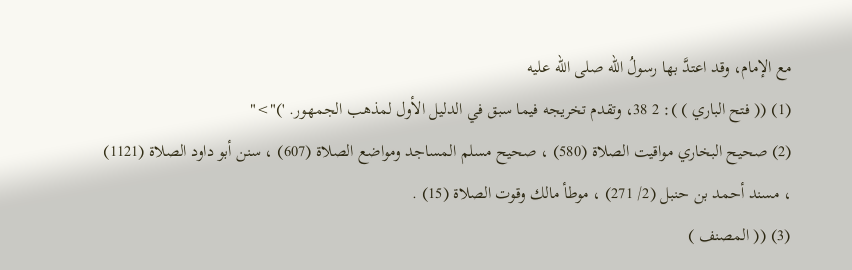مع الإمام، وقد اعتدَّ بها رسولُ الله صلى الله عليه
(1) (( فتح الباري ) ): 2 38، وتقدم تخريجه فيما سبق في الدليل الأول لمذهب الجمهور. ')">"
(2) صحيح البخاري مواقيت الصلاة (580) ، صحيح مسلم المساجد ومواضع الصلاة (607) ، سنن أبو داود الصلاة (1121) ، مسند أحمد بن حنبل (2/ 271) ، موطأ مالك وقوت الصلاة (15) .
(3) (( المصنف )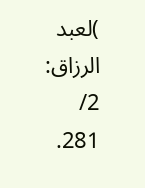)لعبد الرزاق: 2/ 281.